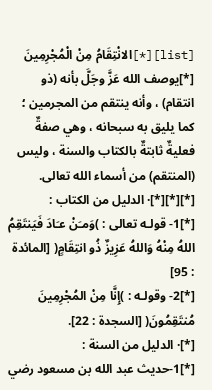[list][*]الانْتِقَامُ مِنْ الْمُجْرِمِينَ
[*]يوصف الله عَزَّ وجَلَّ بأنه (ذو انتقام) ، وأنه ينتقم من المجرمين ؛ كما يليق به سبحانه ، وهي صفةٌ فعليةٌ ثابتةٌ بالكتاب والسنة ، وليس (المنتقم) من أسماء الله تعالى.
[*][*][*]· الدليل من الكتاب :
[*]1- قولـه تعالى : )وَمـَنْ عـَادَ فَيَنتَقِمُ اللهُ مِنْهُ وَاللهُ عَزِيزٌ ذُو انتِقَامٍ( [المائدة : 95]
[*]2- وقولـه : )إِنَّا مِنْ المُجْرِمِينَ مُنتَقِمُونَ( [السجدة : 22].
[*]· الدليل من السنة :
[*]1-حديث عبد الله بن مسعود رضي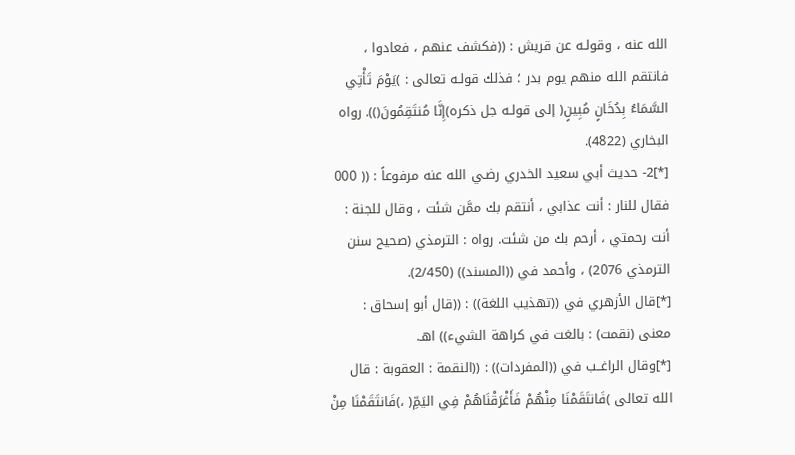الله عنه ، وقولـه عن قريش : ((فكشف عنهم ، فعادوا ، فانتقم الله منهم يوم بدر ؛ فذلك قولـه تعالى : )يَوْمَ تَأْتِي السَّمَاءُ بِدُخَانٍ مُبِينٍ( إلى قولـه جل ذكره)إِنَّا مُنتَقِمُونَ()). رواه البخاري (4822).
[*]2- حديث أبي سعيد الخدري رضـي الله عنه مرفوعاً : (( 000 فقال للنار : أنت عذابي ، أنتقم بك ممَّن شئت ، وقال للجنة : أنت رحمتي ، أرحم بك من شئت. رواه : الترمذي (صحيح سنن الترمذي 2076) ، وأحمد في ((المسند)) (2/450).
[*]قال الأزهري في ((تهذيب اللغة)) : ((قال أبو إسحاق : معنى (نقمت) : بالغت في كراهة الشيء)) اهـ.
[*]وقال الراغــب في ((المفردات)) : ((النقمة : العقوبة : قال الله تعالى )فَانتَقَمْنَا مِنْهُمْ فَأَغْرَقْنَاهُمْ فِي اليَمِّ( ،)فَانتَقَمْنَا مِنْ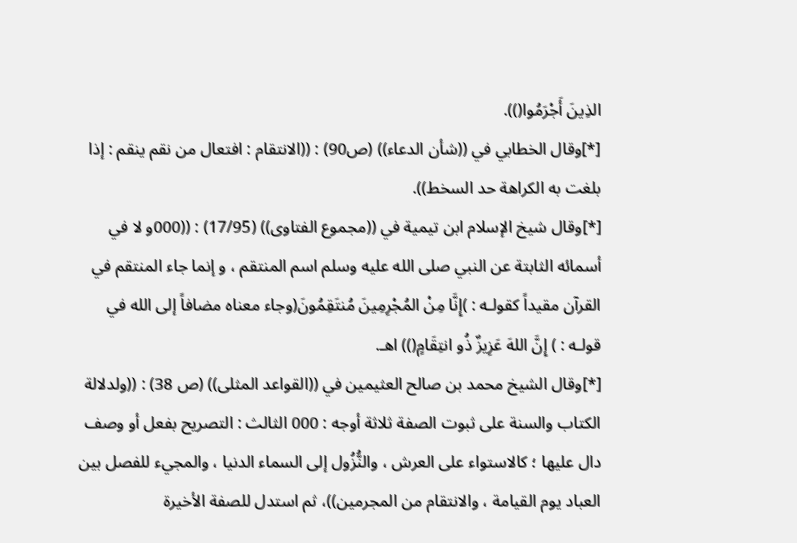الذِينَ أَجْرَمُوا()).
[*]وقال الخطابي في ((شأن الدعاء)) (ص90) : ((الانتقام : افتعال من نقم ينقم : إذا بلغت به الكراهة حد السخط)).
[*]وقال شيخ الإسلام ابن تيمية في ((مجموع الفتاوى)) (17/95) : ((000و لا في أسمائه الثابتة عن النبي صلى الله عليه وسلم اسم المنتقم ، و إنما جاء المنتقم في القرآن مقيداً كقولـه : )إِنَّا مِنْ المُجْرِمِينَ مُنتَقِمُونَ(وجاء معناه مضافاً إلى الله في قولـه : ) إِنَّ اللهَ عَزِيزٌ ذُو انتِقَامٍ()) اهـ.
[*]وقال الشيخ محمد بن صالح العثيمين في ((القواعد المثلى)) (ص 38) : ((ولدلالة الكتاب والسنة على ثبوت الصفة ثلاثة أوجه : 000 الثالث : التصريح بفعل أو وصف دال عليها ؛ كالاستواء على العرش ، والنُّزُول إلى السماء الدنيا ، والمجيء للفصل بين العباد يوم القيامة ، والانتقام من المجرمين))، ثم استدل للصفة الأخيرة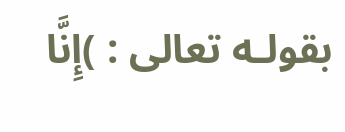بقولـه تعالى : )إِنَّا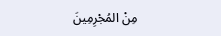مِنْ المُجْرِمِينَ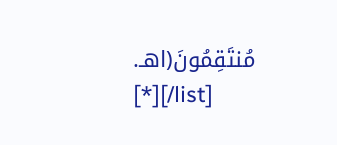مُنتَقِمُونَ(اهـ.
[*][/list]